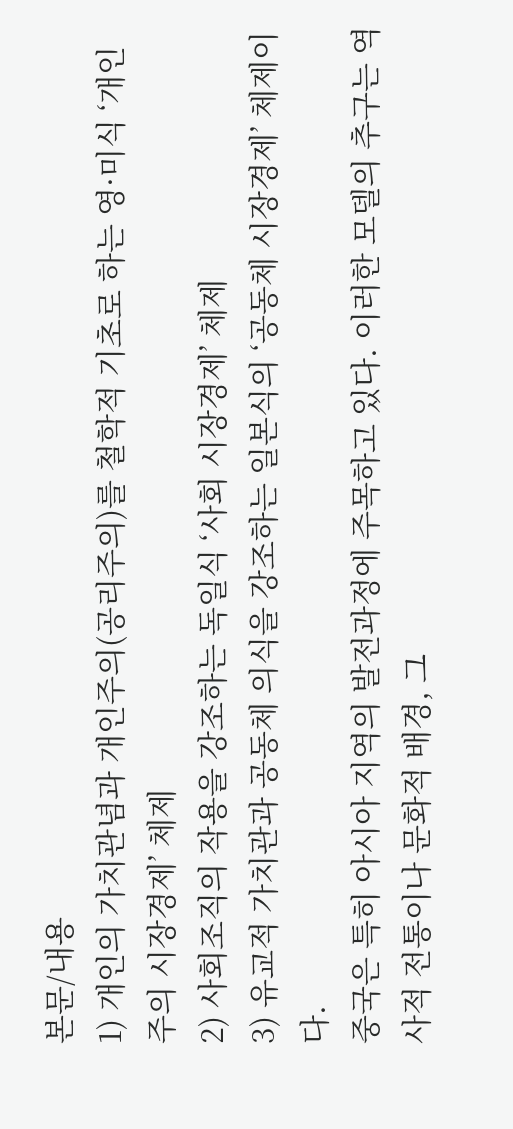본문/내용
1) 개인의 가치관념과 개인주의(공리주의)를 철학적 기초로 하는 영·미식 ‘개인주의 시장경제’ 체제
2) 사회조직의 작용을 강조하는 독일식 ‘사회 시장경제’ 체제
3) 유교적 가치관과 공동체 의식을 강조하는 일본식의 ‘공동체 시장경제’ 체제이다.
중국은 특히 아시아 지역의 발전과정에 주목하고 있다. 이러한 모델의 추구는 역사적 전통이나 문화적 배경, 그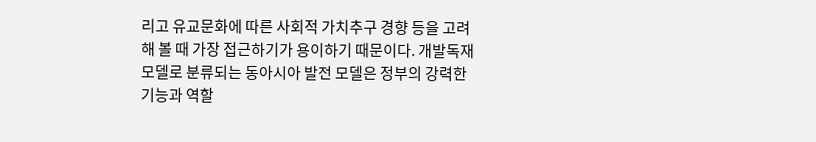리고 유교문화에 따른 사회적 가치추구 경향 등을 고려해 볼 때 가장 접근하기가 용이하기 때문이다. 개발독재 모델로 분류되는 동아시아 발전 모델은 정부의 강력한 기능과 역할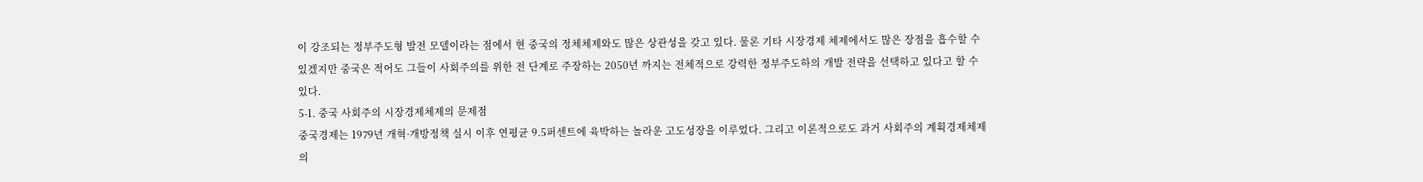이 강조되는 정부주도형 발전 모델이라는 점에서 현 중국의 정체체제와도 많은 상관성을 갖고 있다. 물론 기타 시장경제 체제에서도 많은 장점을 흡수할 수 있겠지만 중국은 적어도 그들이 사회주의를 위한 전 단계로 주장하는 2050년 까지는 전체적으로 강력한 정부주도하의 개발 전략을 선택하고 있다고 할 수 있다.
5-1. 중국 사회주의 시장경제체제의 문제점
중국경제는 1979년 개혁·개방정책 실시 이후 연평균 9.5퍼센트에 육박하는 놀라운 고도성장을 이루었다. 그리고 이론적으로도 과거 사회주의 계획경제체제의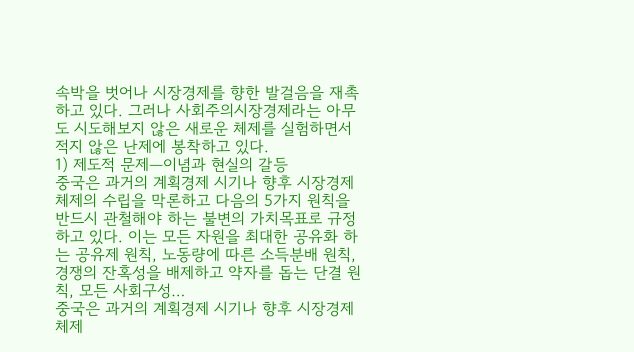속박을 벗어나 시장경제를 향한 발걸음을 재촉하고 있다. 그러나 사회주의시장경제라는 아무도 시도해보지 않은 새로운 체제를 실험하면서 적지 않은 난제에 봉착하고 있다.
1) 제도적 문제―이념과 현실의 갈등
중국은 과거의 계획경제 시기나 향후 시장경제체제의 수립을 막론하고 다음의 5가지 원칙을 반드시 관철해야 하는 불변의 가치목표로 규정하고 있다. 이는 모든 자원을 최대한 공유화 하 는 공유제 원칙, 노동량에 따른 소득분배 원칙, 경쟁의 잔혹성을 배제하고 약자를 돕는 단결 원칙, 모든 사회구성…
중국은 과거의 계획경제 시기나 향후 시장경제체제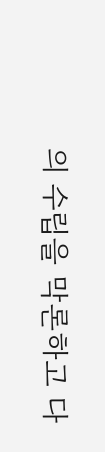의 수립을 막론하고 다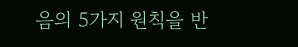음의 5가지 원칙을 반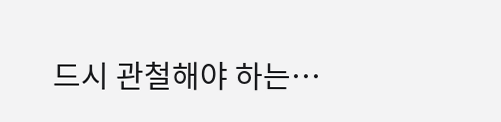드시 관철해야 하는…